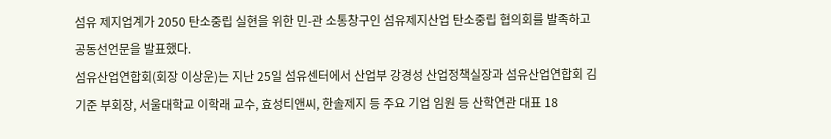섬유 제지업계가 2050 탄소중립 실현을 위한 민-관 소통창구인 섬유제지산업 탄소중립 협의회를 발족하고 공동선언문을 발표했다.
섬유산업연합회(회장 이상운)는 지난 25일 섬유센터에서 산업부 강경성 산업정책실장과 섬유산업연합회 김기준 부회장, 서울대학교 이학래 교수, 효성티앤씨, 한솔제지 등 주요 기업 임원 등 산학연관 대표 18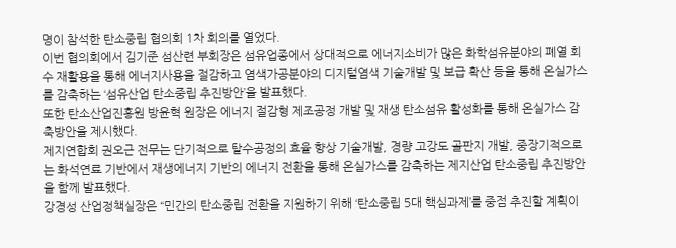명이 참석한 탄소중립 협의회 1차 회의를 열었다.
이번 협의회에서 김기준 섬산련 부회장은 섬유업종에서 상대적으로 에너지소비가 많은 화학섬유분야의 폐열 회수 재활용을 통해 에너지사용을 절감하고 염색가공분야의 디지털염색 기술개발 및 보급 확산 등을 통해 온실가스를 감축하는 ‘섬유산업 탄소중립 추진방안’을 발표했다.
또한 탄소산업진흥원 방윤혁 원장은 에너지 절감형 제조공정 개발 및 재생 탄소섬유 활성화를 통해 온실가스 감축방안을 제시했다.
제지연합회 권오근 전무는 단기적으로 탈수공정의 효율 향상 기술개발, 경량 고강도 골판지 개발, 중장기적으로는 화석연료 기반에서 재생에너지 기반의 에너지 전환을 통해 온실가스를 감축하는 제지산업 탄소중립 추진방안을 함께 발표했다.
강경성 산업정책실장은 “민간의 탄소중립 전환을 지원하기 위해 ‘탄소중립 5대 핵심과제’를 중점 추진할 계획이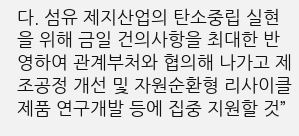다. 섬유 제지산업의 탄소중립 실현을 위해 금일 건의사항을 최대한 반영하여 관계부처와 협의해 나가고 제조공정 개선 및 자원순환형 리사이클 제품 연구개발 등에 집중 지원할 것”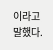이라고 말했다.